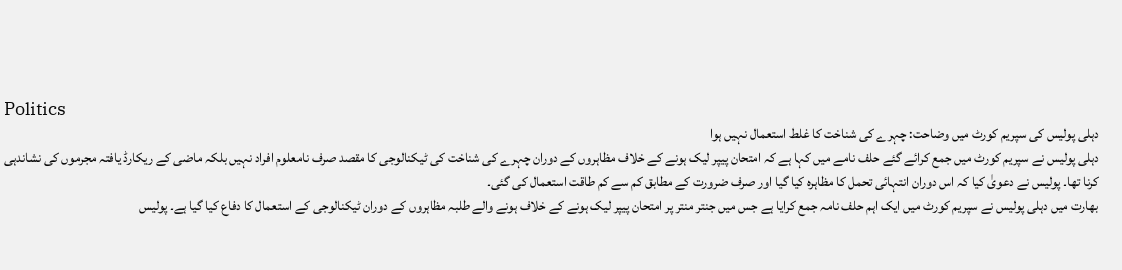Politics
دہلی پولیس کی سپریم کورٹ میں وضاحت: چہرے کی شناخت کا غلط استعمال نہیں ہوا
دہلی پولیس نے سپریم کورٹ میں جمع کرائے گئے حلف نامے میں کہا ہے کہ امتحان پیپر لیک ہونے کے خلاف مظاہروں کے دوران چہرے کی شناخت کی ٹیکنالوجی کا مقصد صرف نامعلوم افراد نہیں بلکہ ماضی کے ریکارڈ یافتہ مجرموں کی نشاندہی کرنا تھا۔ پولیس نے دعویٰ کیا کہ اس دوران انتہائی تحمل کا مظاہرہ کیا گیا اور صرف ضرورت کے مطابق کم سے کم طاقت استعمال کی گئی۔
بھارت میں دہلی پولیس نے سپریم کورٹ میں ایک اہم حلف نامہ جمع کرایا ہے جس میں جنتر منتر پر امتحان پیپر لیک ہونے کے خلاف ہونے والے طلبہ مظاہروں کے دوران ٹیکنالوجی کے استعمال کا دفاع کیا گیا ہے۔ پولیس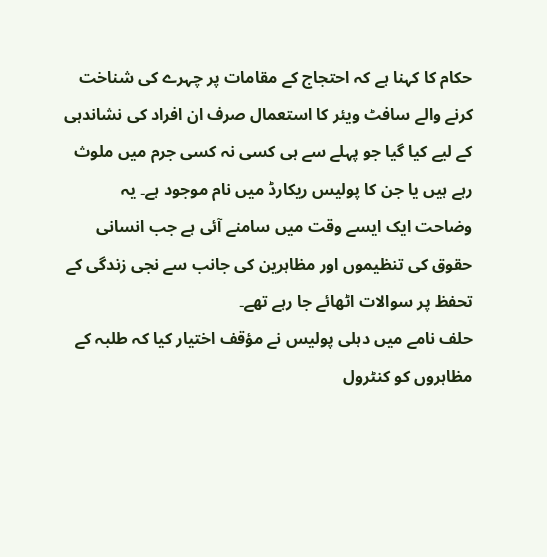حکام کا کہنا ہے کہ احتجاج کے مقامات پر چہرے کی شناخت کرنے والے سافٹ ویئر کا استعمال صرف ان افراد کی نشاندہی کے لیے کیا گیا جو پہلے سے ہی کسی نہ کسی جرم میں ملوث رہے ہیں یا جن کا پولیس ریکارڈ میں نام موجود ہے۔ یہ وضاحت ایک ایسے وقت میں سامنے آئی ہے جب انسانی حقوق کی تنظیموں اور مظاہرین کی جانب سے نجی زندگی کے تحفظ پر سوالات اٹھائے جا رہے تھے۔
حلف نامے میں دہلی پولیس نے مؤقف اختیار کیا کہ طلبہ کے مظاہروں کو کنٹرول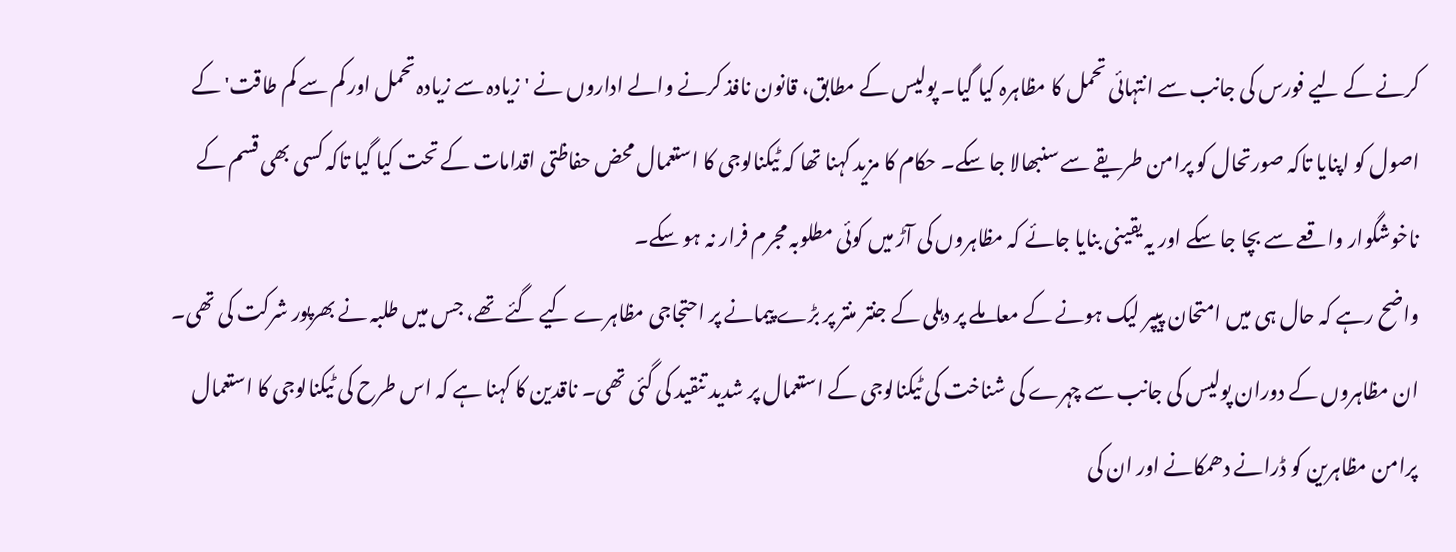کرنے کے لیے فورس کی جانب سے انتہائی تحمل کا مظاہرہ کیا گیا۔ پولیس کے مطابق، قانون نافذ کرنے والے اداروں نے 'زیادہ سے زیادہ تحمل اور کم سے کم طاقت' کے اصول کو اپنایا تاکہ صورتحال کو پرامن طریقے سے سنبھالا جا سکے۔ حکام کا مزید کہنا تھا کہ ٹیکنالوجی کا استعمال محض حفاظتی اقدامات کے تحت کیا گیا تاکہ کسی بھی قسم کے ناخوشگوار واقعے سے بچا جا سکے اور یہ یقینی بنایا جائے کہ مظاہروں کی آڑ میں کوئی مطلوبہ مجرم فرار نہ ہو سکے۔
واضح رہے کہ حال ہی میں امتحان پیپر لیک ہونے کے معاملے پر دہلی کے جنتر منتر پر بڑے پیمانے پر احتجاجی مظاہرے کیے گئے تھے، جس میں طلبہ نے بھرپور شرکت کی تھی۔ ان مظاہروں کے دوران پولیس کی جانب سے چہرے کی شناخت کی ٹیکنالوجی کے استعمال پر شدید تنقید کی گئی تھی۔ ناقدین کا کہنا ہے کہ اس طرح کی ٹیکنالوجی کا استعمال پرامن مظاہرین کو ڈرانے دھمکانے اور ان کی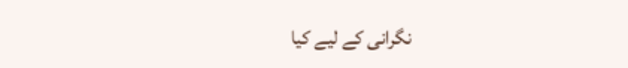نگرانی کے لیے کیا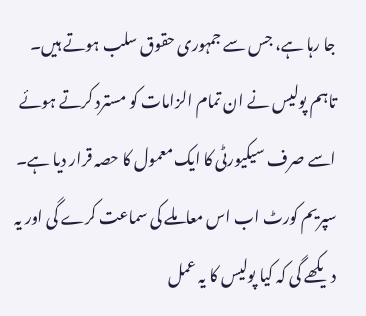جا رہا ہے، جس سے جمہوری حقوق سلب ہوتے ہیں۔ تاہم پولیس نے ان تمام الزامات کو مسترد کرتے ہوئے اسے صرف سیکیورٹی کا ایک معمول کا حصہ قرار دیا ہے۔
سپریم کورٹ اب اس معاملے کی سماعت کرے گی اور یہ دیکھے گی کہ کیا پولیس کا یہ عمل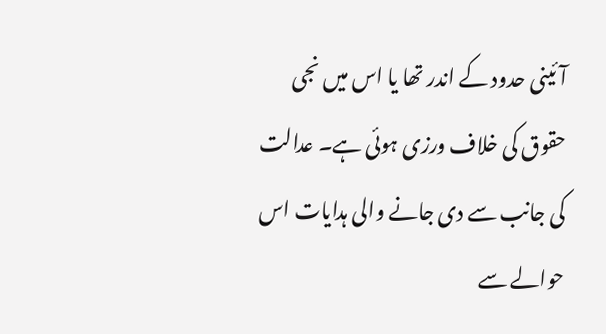آئینی حدود کے اندر تھا یا اس میں نجی حقوق کی خلاف ورزی ہوئی ہے۔ عدالت کی جانب سے دی جانے والی ہدایات اس حوالے سے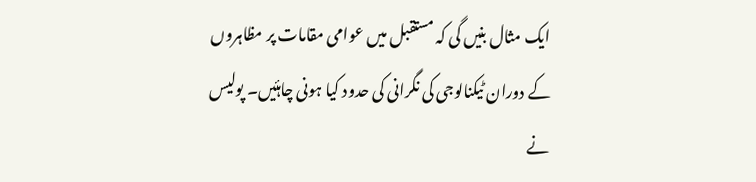ایک مثال بنیں گی کہ مستقبل میں عوامی مقامات پر مظاہروں کے دوران ٹیکنالوجی کی نگرانی کی حدود کیا ہونی چاہئیں۔ پولیس نے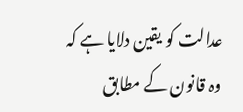عدالت کو یقین دلایا ہے کہ وہ قانون کے مطابق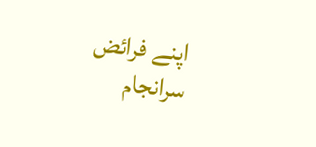اپنے فرائض سرانجام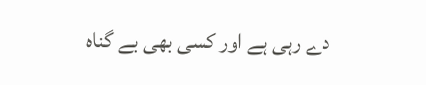دے رہی ہے اور کسی بھی بے گناہ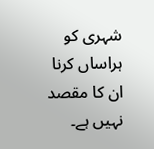شہری کو ہراساں کرنا ان کا مقصد نہیں ہے۔